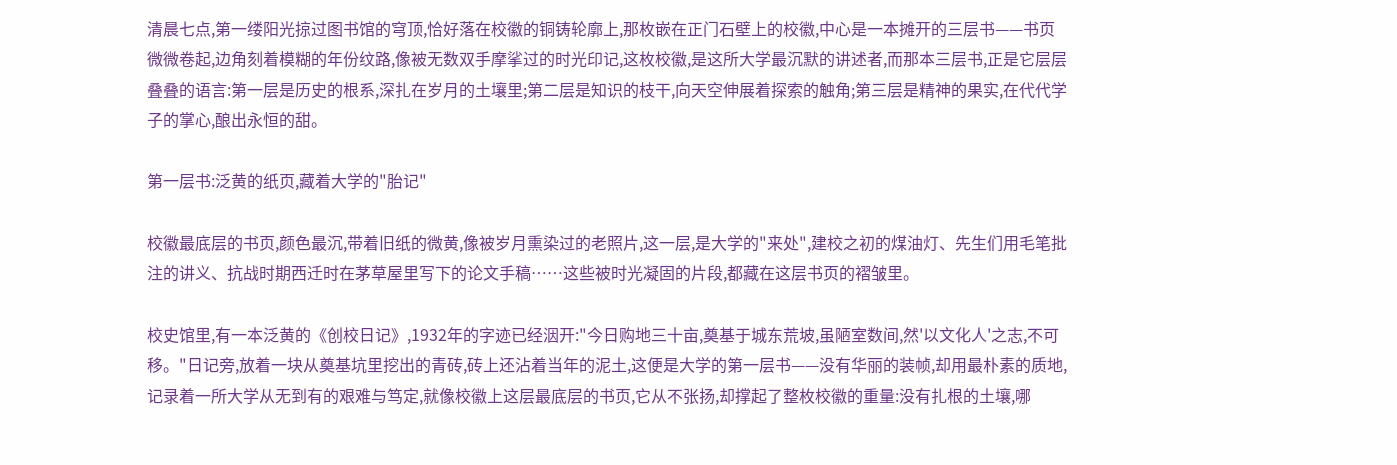清晨七点,第一缕阳光掠过图书馆的穹顶,恰好落在校徽的铜铸轮廓上,那枚嵌在正门石壁上的校徽,中心是一本摊开的三层书——书页微微卷起,边角刻着模糊的年份纹路,像被无数双手摩挲过的时光印记,这枚校徽,是这所大学最沉默的讲述者,而那本三层书,正是它层层叠叠的语言:第一层是历史的根系,深扎在岁月的土壤里;第二层是知识的枝干,向天空伸展着探索的触角;第三层是精神的果实,在代代学子的掌心,酿出永恒的甜。

第一层书:泛黄的纸页,藏着大学的"胎记"

校徽最底层的书页,颜色最沉,带着旧纸的微黄,像被岁月熏染过的老照片,这一层,是大学的"来处",建校之初的煤油灯、先生们用毛笔批注的讲义、抗战时期西迁时在茅草屋里写下的论文手稿……这些被时光凝固的片段,都藏在这层书页的褶皱里。

校史馆里,有一本泛黄的《创校日记》,1932年的字迹已经洇开:"今日购地三十亩,奠基于城东荒坡,虽陋室数间,然'以文化人'之志,不可移。"日记旁,放着一块从奠基坑里挖出的青砖,砖上还沾着当年的泥土,这便是大学的第一层书——没有华丽的装帧,却用最朴素的质地,记录着一所大学从无到有的艰难与笃定,就像校徽上这层最底层的书页,它从不张扬,却撑起了整枚校徽的重量:没有扎根的土壤,哪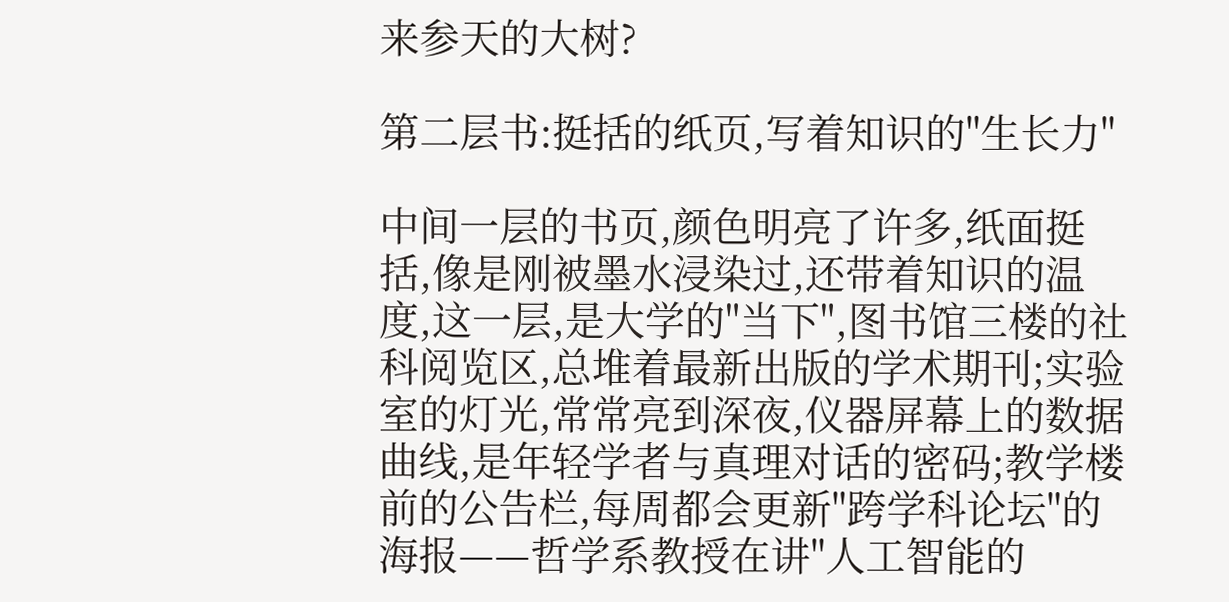来参天的大树?

第二层书:挺括的纸页,写着知识的"生长力"

中间一层的书页,颜色明亮了许多,纸面挺括,像是刚被墨水浸染过,还带着知识的温度,这一层,是大学的"当下",图书馆三楼的社科阅览区,总堆着最新出版的学术期刊;实验室的灯光,常常亮到深夜,仪器屏幕上的数据曲线,是年轻学者与真理对话的密码;教学楼前的公告栏,每周都会更新"跨学科论坛"的海报——哲学系教授在讲"人工智能的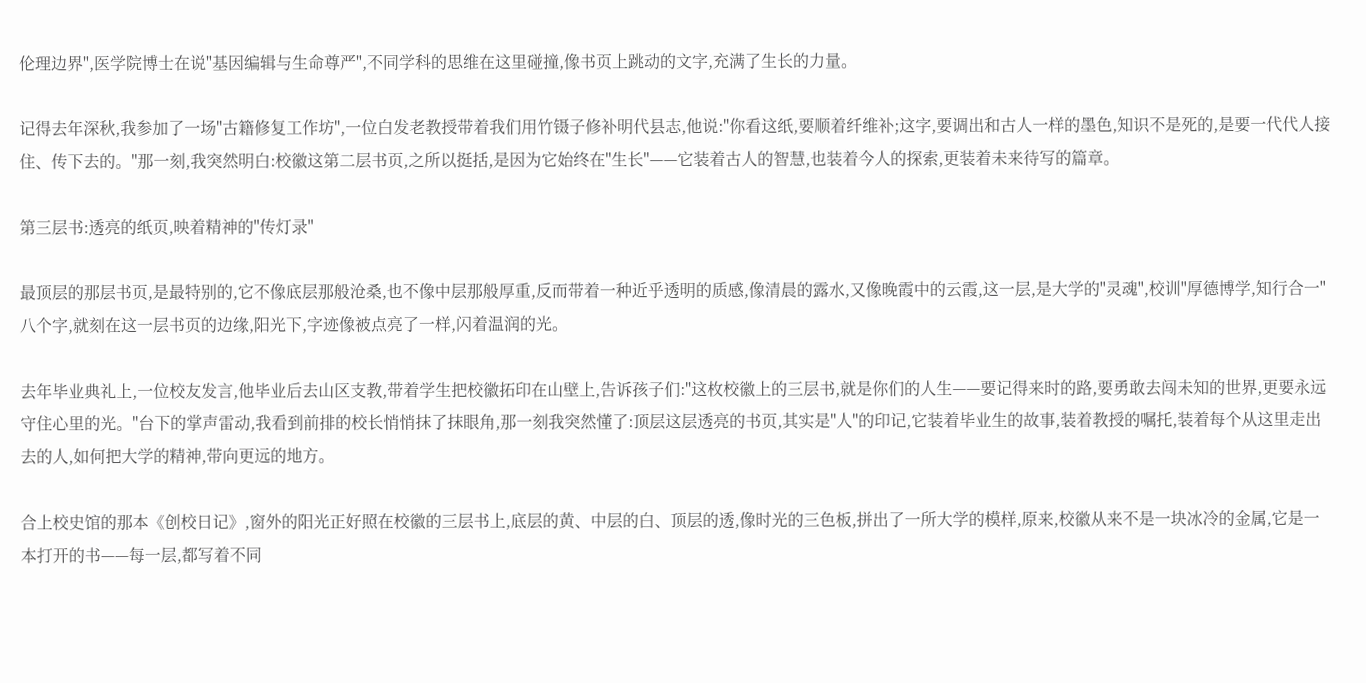伦理边界",医学院博士在说"基因编辑与生命尊严",不同学科的思维在这里碰撞,像书页上跳动的文字,充满了生长的力量。

记得去年深秋,我参加了一场"古籍修复工作坊",一位白发老教授带着我们用竹镊子修补明代县志,他说:"你看这纸,要顺着纤维补;这字,要调出和古人一样的墨色,知识不是死的,是要一代代人接住、传下去的。"那一刻,我突然明白:校徽这第二层书页,之所以挺括,是因为它始终在"生长"——它装着古人的智慧,也装着今人的探索,更装着未来待写的篇章。

第三层书:透亮的纸页,映着精神的"传灯录"

最顶层的那层书页,是最特别的,它不像底层那般沧桑,也不像中层那般厚重,反而带着一种近乎透明的质感,像清晨的露水,又像晚霞中的云霞,这一层,是大学的"灵魂",校训"厚德博学,知行合一"八个字,就刻在这一层书页的边缘,阳光下,字迹像被点亮了一样,闪着温润的光。

去年毕业典礼上,一位校友发言,他毕业后去山区支教,带着学生把校徽拓印在山壁上,告诉孩子们:"这枚校徽上的三层书,就是你们的人生——要记得来时的路,要勇敢去闯未知的世界,更要永远守住心里的光。"台下的掌声雷动,我看到前排的校长悄悄抹了抹眼角,那一刻我突然懂了:顶层这层透亮的书页,其实是"人"的印记,它装着毕业生的故事,装着教授的嘱托,装着每个从这里走出去的人,如何把大学的精神,带向更远的地方。

合上校史馆的那本《创校日记》,窗外的阳光正好照在校徽的三层书上,底层的黄、中层的白、顶层的透,像时光的三色板,拼出了一所大学的模样,原来,校徽从来不是一块冰冷的金属,它是一本打开的书——每一层,都写着不同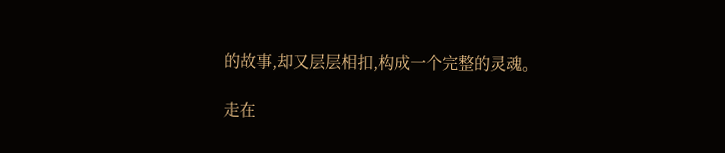的故事,却又层层相扣,构成一个完整的灵魂。

走在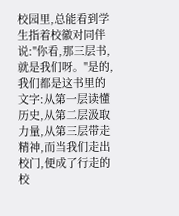校园里,总能看到学生指着校徽对同伴说:"你看,那三层书,就是我们呀。"是的,我们都是这书里的文字:从第一层读懂历史,从第二层汲取力量,从第三层带走精神,而当我们走出校门,便成了行走的校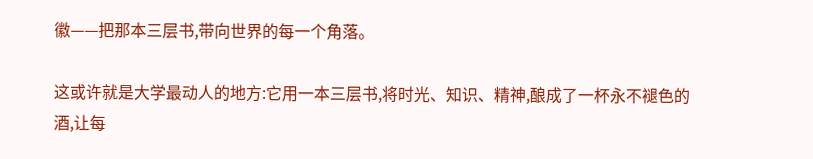徽——把那本三层书,带向世界的每一个角落。

这或许就是大学最动人的地方:它用一本三层书,将时光、知识、精神,酿成了一杯永不褪色的酒,让每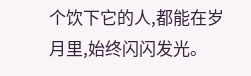个饮下它的人,都能在岁月里,始终闪闪发光。